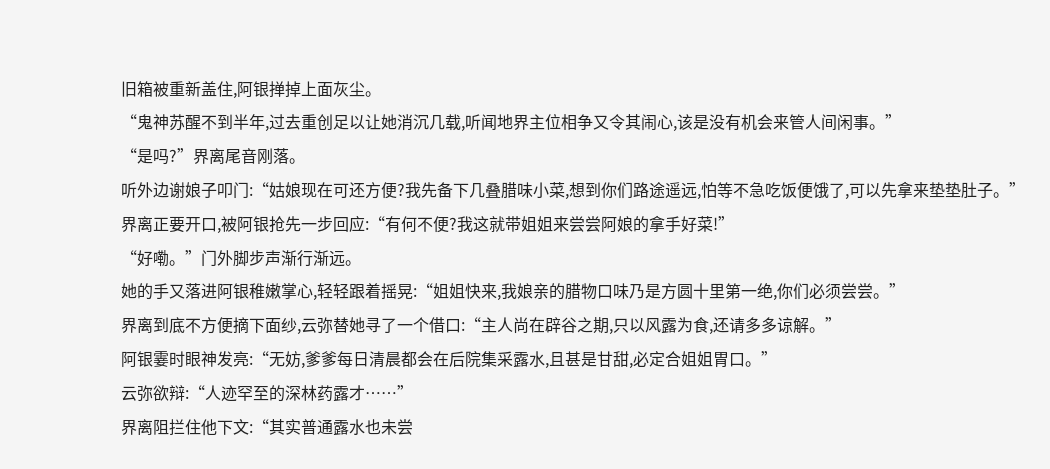旧箱被重新盖住,阿银掸掉上面灰尘。
“鬼神苏醒不到半年,过去重创足以让她消沉几载,听闻地界主位相争又令其闹心,该是没有机会来管人间闲事。”
“是吗?”界离尾音刚落。
听外边谢娘子叩门:“姑娘现在可还方便?我先备下几叠腊味小菜,想到你们路途遥远,怕等不急吃饭便饿了,可以先拿来垫垫肚子。”
界离正要开口,被阿银抢先一步回应:“有何不便?我这就带姐姐来尝尝阿娘的拿手好菜!”
“好嘞。”门外脚步声渐行渐远。
她的手又落进阿银稚嫩掌心,轻轻跟着摇晃:“姐姐快来,我娘亲的腊物口味乃是方圆十里第一绝,你们必须尝尝。”
界离到底不方便摘下面纱,云弥替她寻了一个借口:“主人尚在辟谷之期,只以风露为食,还请多多谅解。”
阿银霎时眼神发亮:“无妨,爹爹每日清晨都会在后院集采露水,且甚是甘甜,必定合姐姐胃口。”
云弥欲辩:“人迹罕至的深林药露才……”
界离阻拦住他下文:“其实普通露水也未尝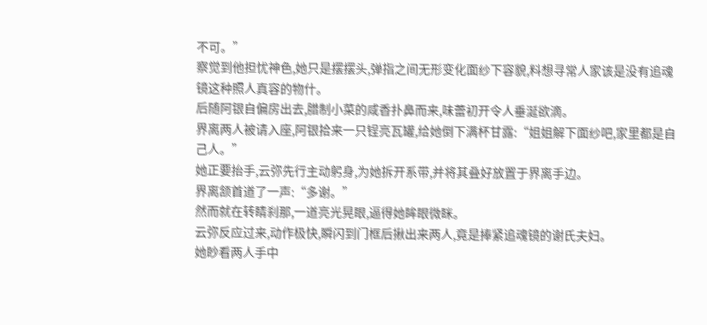不可。”
察觉到他担忧神色,她只是摆摆头,弹指之间无形变化面纱下容貌,料想寻常人家该是没有追魂镜这种照人真容的物什。
后随阿银自偏房出去,腊制小菜的咸香扑鼻而来,味蕾初开令人垂涎欲滴。
界离两人被请入座,阿银拾来一只锃亮瓦罐,给她倒下满杯甘露:“姐姐解下面纱吧,家里都是自己人。”
她正要抬手,云弥先行主动躬身,为她拆开系带,并将其叠好放置于界离手边。
界离颔首道了一声:“多谢。”
然而就在转睛刹那,一道亮光晃眼,逼得她眸眼微眯。
云弥反应过来,动作极快,瞬闪到门框后揪出来两人,竟是捧紧追魂镜的谢氏夫妇。
她眇看两人手中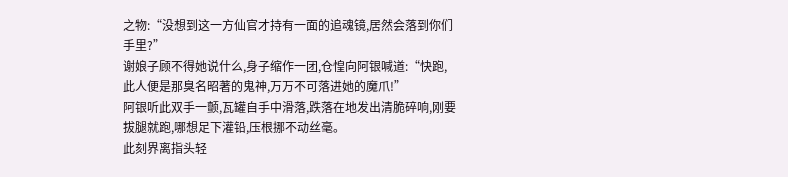之物:“没想到这一方仙官才持有一面的追魂镜,居然会落到你们手里?”
谢娘子顾不得她说什么,身子缩作一团,仓惶向阿银喊道:“快跑,此人便是那臭名昭著的鬼神,万万不可落进她的魔爪!”
阿银听此双手一颤,瓦罐自手中滑落,跌落在地发出清脆碎响,刚要拔腿就跑,哪想足下灌铅,压根挪不动丝毫。
此刻界离指头轻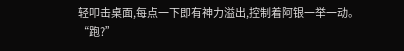轻叩击桌面,每点一下即有神力溢出,控制着阿银一举一动。
“跑?”